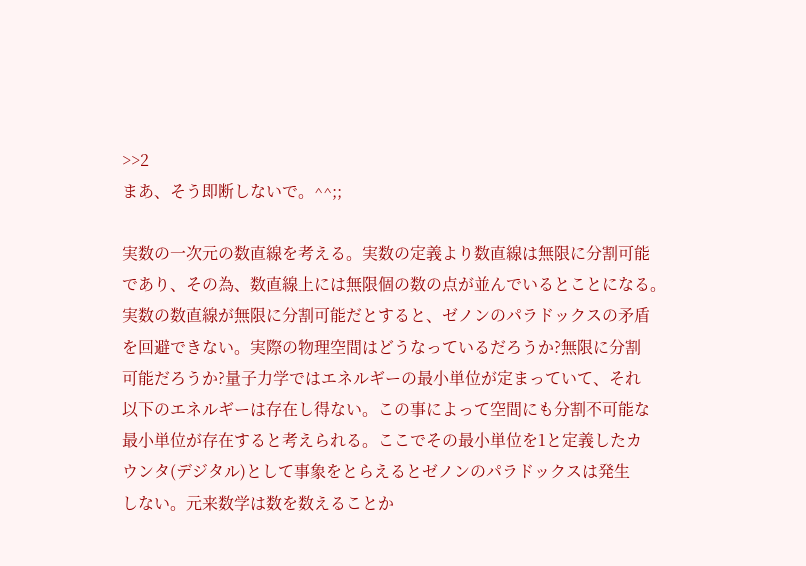>>2
まあ、そう即断しないで。^^;;

実数の一次元の数直線を考える。実数の定義より数直線は無限に分割可能
であり、その為、数直線上には無限個の数の点が並んでいるとことになる。
実数の数直線が無限に分割可能だとすると、ゼノンのパラドックスの矛盾
を回避できない。実際の物理空間はどうなっているだろうか?無限に分割
可能だろうか?量子力学ではエネルギーの最小単位が定まっていて、それ
以下のエネルギーは存在し得ない。この事によって空間にも分割不可能な
最小単位が存在すると考えられる。ここでその最小単位を1と定義したカ
ウンタ(デジタル)として事象をとらえるとゼノンのパラドックスは発生
しない。元来数学は数を数えることか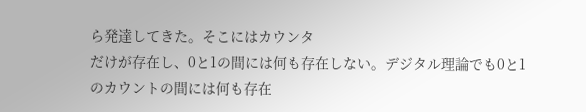ら発達してきた。そこにはカウンタ
だけが存在し、0と1の間には何も存在しない。デジタル理論でも0と1
のカウントの間には何も存在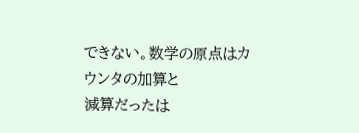できない。数学の原点はカウンタの加算と
減算だったは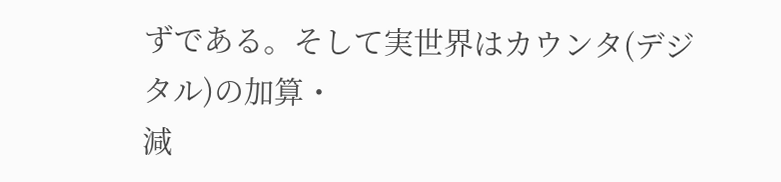ずである。そして実世界はカウンタ(デジタル)の加算・
減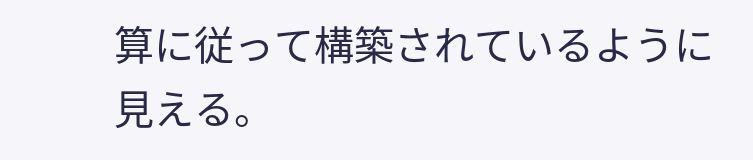算に従って構築されているように見える。